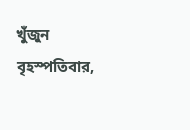খুঁজুন
বৃহস্পতিবার,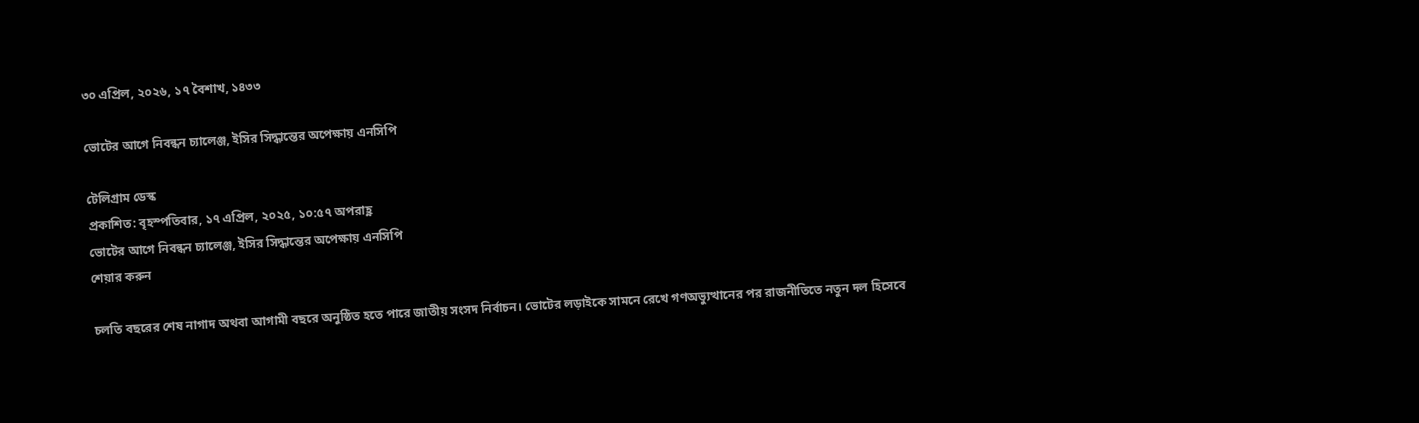৩০ এপ্রিল, ২০২৬, ১৭ বৈশাখ, ১৪৩৩

ভোটের আগে নিবন্ধন চ্যালেঞ্জ, ইসির সিদ্ধান্তের অপেক্ষায় এনসিপি

টেলিগ্রাম ডেস্ক
প্রকাশিত: বৃহস্পতিবার, ১৭ এপ্রিল, ২০২৫, ১০:৫৭ অপরাহ্ণ
ভোটের আগে নিবন্ধন চ্যালেঞ্জ, ইসির সিদ্ধান্তের অপেক্ষায় এনসিপি
শেয়ার করুন

চলতি বছরের শেষ নাগাদ অথবা আগামী বছরে অনুষ্ঠিত হতে পারে জাতীয় সংসদ নির্বাচন। ভোটের লড়াইকে সামনে রেখে গণঅভ্যুত্থানের পর রাজনীতিতে নতুন দল হিসেবে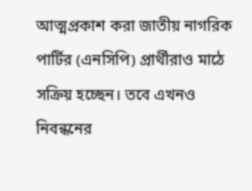আত্মপ্রকাশ করা জাতীয় নাগরিক পার্টির (এনসিপি) প্রার্থীরাও মাঠে সক্রিয় হচ্ছেন। তবে এখনও নিবন্ধনের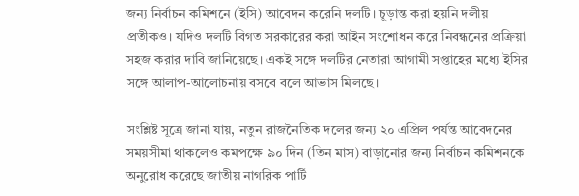জন্য নির্বাচন কমিশনে (ইসি) আবেদন করেনি দলটি। চূড়ান্ত করা হয়নি দলীয় প্রতীকও। যদিও দলটি বিগত সরকারের করা আইন সংশোধন করে নিবন্ধনের প্রক্রিয়া সহজ করার দাবি জানিয়েছে। একই সঙ্গে দলটির নেতারা আগামী সপ্তাহের মধ্যে ইসির সঙ্গে আলাপ-আলোচনায় বসবে বলে আভাস মিলছে।

সংশ্লিষ্ট সূত্রে জানা যায়, নতুন রাজনৈতিক দলের জন্য ২০ এপ্রিল পর্যন্ত আবেদনের সময়সীমা থাকলেও কমপক্ষে ৯০ দিন (তিন মাস) বাড়ানোর জন্য নির্বাচন কমিশনকে অনুরোধ করেছে জাতীয় নাগরিক পার্টি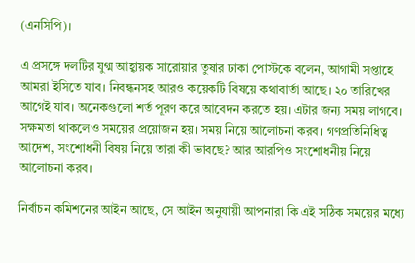(এনসিপি)।

এ প্রসঙ্গে দলটির যুগ্ম আহ্বায়ক সারোয়ার তুষার ঢাকা পোস্টকে বলেন, আগামী সপ্তাহে আমরা ইসিতে যাব। নিবন্ধনসহ আরও কয়েকটি বিষয়ে কথাবার্তা আছে। ২০ তারিখের আগেই যাব। অনেকগুলো শর্ত পূরণ করে আবেদন করতে হয়। এটার জন্য সময় লাগবে। সক্ষমতা থাকলেও সময়ের প্রয়োজন হয়। সময় নিয়ে আলোচনা করব। গণপ্রতিনিধিত্ব আদেশ, সংশোধনী বিষয় নিয়ে তারা কী ভাবছে? আর আরপিও সংশোধনীয় নিয়ে আলোচনা করব।

নির্বাচন কমিশনের আইন আছে, সে আইন অনুযায়ী আপনারা কি এই সঠিক সময়ের মধ্যে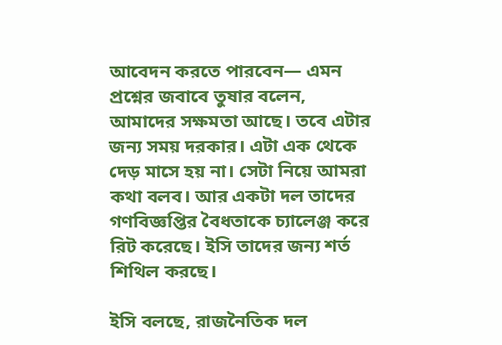আবেদন করতে পারবেন— এমন প্রশ্নের জবাবে তুষার বলেন, আমাদের সক্ষমতা আছে। তবে এটার জন্য সময় দরকার। এটা এক থেকে দেড় মাসে হয় না। সেটা নিয়ে আমরা কথা বলব। আর একটা দল তাদের গণবিজ্ঞপ্তির বৈধতাকে চ্যালেঞ্জ করে রিট করেছে। ইসি তাদের জন্য শর্ত শিথিল করছে।

ইসি বলছে, রাজনৈতিক দল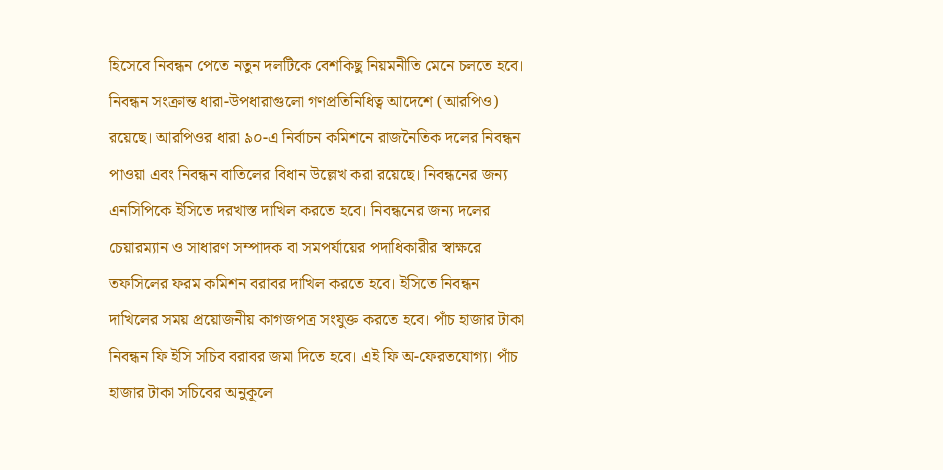হিসেবে নিবন্ধন পেতে নতুন দলটিকে বেশকিছু নিয়মনীতি মেনে চলতে হবে। নিবন্ধন সংক্রান্ত ধারা-উপধারাগুলো গণপ্রতিনিধিত্ব আদেশে (আরপিও) রয়েছে। আরপিওর ধারা ৯০-এ নির্বাচন কমিশনে রাজনৈতিক দলের নিবন্ধন পাওয়া এবং নিবন্ধন বাতিলের বিধান উল্লেখ করা রয়েছে। নিবন্ধনের জন্য এনসিপিকে ইসিতে দরখাস্ত দাখিল করতে হবে। নিবন্ধনের জন্য দলের চেয়ারম্যান ও সাধারণ সম্পাদক বা সমপর্যায়ের পদাধিকারীর স্বাক্ষরে তফসিলের ফরম কমিশন বরাবর দাখিল করতে হবে। ইসিতে নিবন্ধন দাখিলের সময় প্রয়োজনীয় কাগজপত্র সংযুক্ত করতে হবে। পাঁচ হাজার টাকা নিবন্ধন ফি ইসি সচিব বরাবর জমা দিতে হবে। এই ফি অ-ফেরতযোগ্য। পাঁচ হাজার টাকা সচিবের অনুকূলে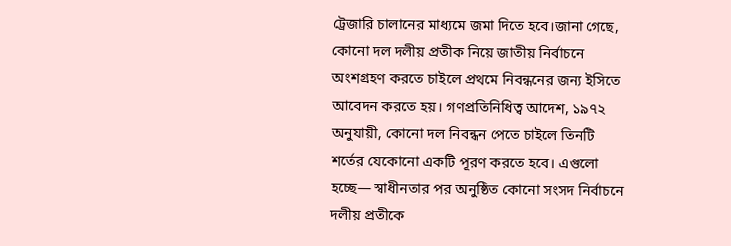ট্রেজারি চালানের মাধ্যমে জমা দিতে হবে।জানা গেছে, কোনো দল দলীয় প্রতীক নিয়ে জাতীয় নির্বাচনে অংশগ্রহণ করতে চাইলে প্রথমে নিবন্ধনের জন্য ইসিতে আবেদন করতে হয়। গণপ্রতিনিধিত্ব আদেশ, ১৯৭২ অনুযায়ী, কোনো দল নিবন্ধন পেতে চাইলে তিনটি শর্তের যেকোনো একটি পূরণ করতে হবে। এগুলো হচ্ছে— স্বাধীনতার পর অনুষ্ঠিত কোনো সংসদ নির্বাচনে দলীয় প্রতীকে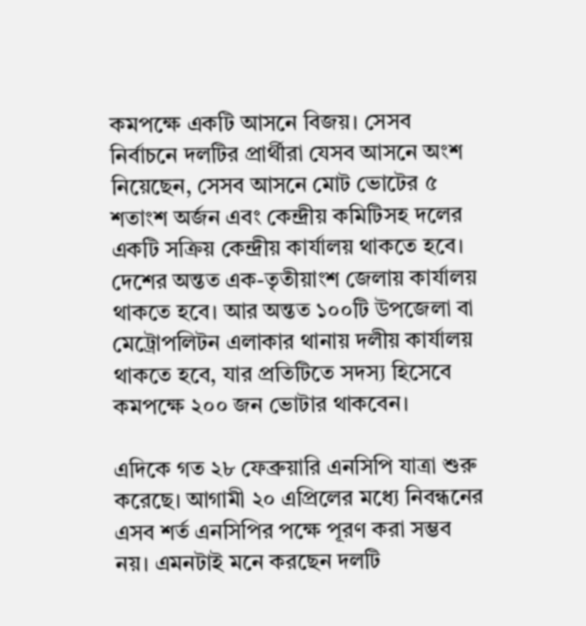কমপক্ষে একটি আসনে বিজয়। সেসব নির্বাচনে দলটির প্রার্থীরা যেসব আসনে অংশ নিয়েছেন, সেসব আসনে মোট ভোটের ৫ শতাংশ অর্জন এবং কেন্দ্রীয় কমিটিসহ দলের একটি সক্রিয় কেন্দ্রীয় কার্যালয় থাকতে হবে। দেশের অন্তত এক-তৃতীয়াংশ জেলায় কার্যালয় থাকতে হবে। আর অন্তত ১০০টি উপজেলা বা মেট্রোপলিটন এলাকার থানায় দলীয় কার্যালয় থাকতে হবে, যার প্রতিটিতে সদস্য হিসেবে কমপক্ষে ২০০ জন ভোটার থাকবেন।

এদিকে গত ২৮ ফেব্রুয়ারি এনসিপি যাত্রা শুরু করেছে। আগামী ২০ এপ্রিলের মধ্যে নিবন্ধনের এসব শর্ত এনসিপির পক্ষে পূরণ করা সম্ভব নয়। এমনটাই মনে করছেন দলটি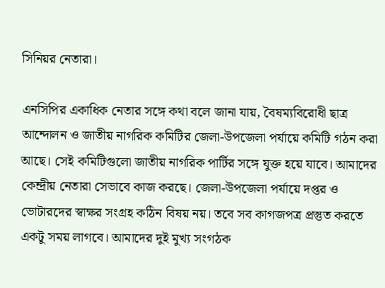সিনিয়র নেতারা।

এনসিপির একাধিক নেতার সঙ্গে কথা বলে জানা যায়, বৈষম্যবিরোধী ছাত্র আন্দোলন ও জাতীয় নাগরিক কমিটির জেলা-উপজেলা পর্যায়ে কমিটি গঠন করা আছে। সেই কমিটিগুলো জাতীয় নাগরিক পার্টির সঙ্গে যুক্ত হয়ে যাবে। আমাদের কেন্দ্রীয় নেতারা সেভাবে কাজ করছে। জেলা-উপজেলা পর্যায়ে দপ্তর ও ভোটারদের স্বাক্ষর সংগ্রহ কঠিন বিষয় নয়। তবে সব কাগজপত্র প্রস্তুত করতে একটু সময় লাগবে। আমাদের দুই মুখ্য সংগঠক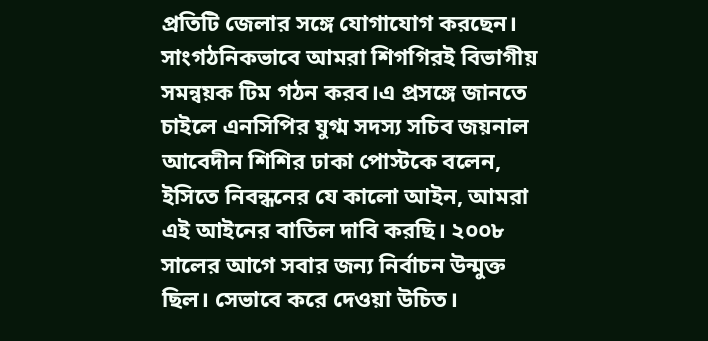প্রতিটি জেলার সঙ্গে যোগাযোগ করছেন। সাংগঠনিকভাবে আমরা শিগগিরই বিভাগীয় সমন্বয়ক টিম গঠন করব।এ প্রসঙ্গে জানতে চাইলে এনসিপির যুগ্ম সদস্য সচিব জয়নাল আবেদীন শিশির ঢাকা পোস্টকে বলেন, ইসিতে নিবন্ধনের যে কালো আইন, আমরা এই আইনের বাতিল দাবি করছি। ২০০৮ সালের আগে সবার জন্য নির্বাচন উন্মুক্ত ছিল। সেভাবে করে দেওয়া উচিত।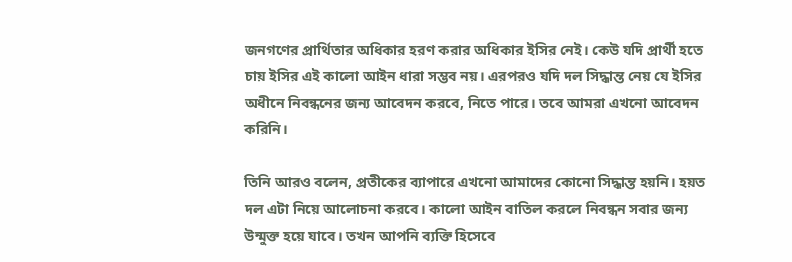জনগণের প্রার্থিতার অধিকার হরণ করার অধিকার ইসির নেই। কেউ যদি প্রার্থী হতে চায় ইসির এই কালো আইন ধারা সম্ভব নয়। এরপরও যদি দল সিদ্ধান্ত নেয় যে ইসির অধীনে নিবন্ধনের জন্য আবেদন করবে, নিতে পারে। তবে আমরা এখনো আবেদন করিনি।

তিনি আরও বলেন, প্রতীকের ব্যাপারে এখনো আমাদের কোনো সিদ্ধান্ত হয়নি। হয়ত দল এটা নিয়ে আলোচনা করবে। কালো আইন বাতিল করলে নিবন্ধন সবার জন্য উন্মুক্ত হয়ে যাবে। তখন আপনি ব্যক্তি হিসেবে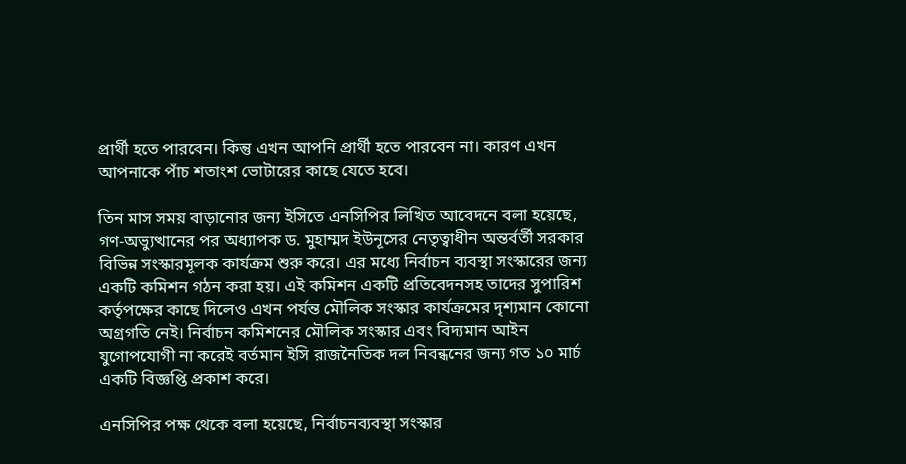প্রার্থী হতে পারবেন। কিন্তু এখন আপনি প্রার্থী হতে পারবেন না। কারণ এখন আপনাকে পাঁচ শতাংশ ভোটারের কাছে যেতে হবে।

তিন মাস সময় বাড়ানোর জন্য ইসিতে এনসিপির লিখিত আবেদনে বলা হয়েছে, গণ-অভ্যুত্থানের পর অধ্যাপক ড. মুহাম্মদ ইউনূসের নেতৃত্বাধীন অন্তর্বর্তী সরকার বিভিন্ন সংস্কারমূলক কার্যক্রম শুরু করে। এর মধ্যে নির্বাচন ব্যবস্থা সংস্কারের জন্য একটি কমিশন গঠন করা হয়। এই কমিশন একটি প্রতিবেদনসহ তাদের সুপারিশ কর্তৃপক্ষের কাছে দিলেও এখন পর্যন্ত মৌলিক সংস্কার কার্যক্রমের দৃশ্যমান কোনো অগ্রগতি নেই। নির্বাচন কমিশনের মৌলিক সংস্কার এবং বিদ্যমান আইন যুগোপযোগী না করেই বর্তমান ইসি রাজনৈতিক দল নিবন্ধনের জন্য গত ১০ মার্চ একটি বিজ্ঞপ্তি প্রকাশ করে।

এনসিপির পক্ষ থেকে বলা হয়েছে, নির্বাচনব্যবস্থা সংস্কার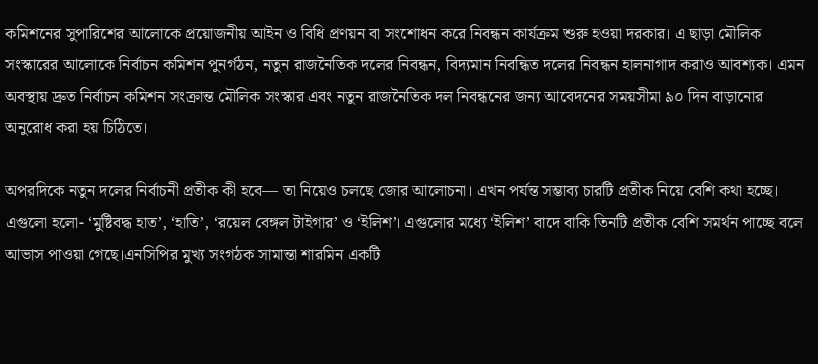কমিশনের সুপারিশের আলোকে প্রয়োজনীয় আইন ও বিধি প্রণয়ন বা সংশোধন করে নিবন্ধন কার্যক্রম শুরু হওয়া দরকার। এ ছাড়া মৌলিক সংস্কারের আলোকে নির্বাচন কমিশন পুনর্গঠন, নতুন রাজনৈতিক দলের নিবন্ধন, বিদ্যমান নিবন্ধিত দলের নিবন্ধন হালনাগাদ করাও আবশ্যক। এমন অবস্থায় দ্রুত নির্বাচন কমিশন সংক্রান্ত মৌলিক সংস্কার এবং নতুন রাজনৈতিক দল নিবন্ধনের জন্য আবেদনের সময়সীমা ৯০ দিন বাড়ানোর অনুরোধ করা হয় চিঠিতে।

অপরদিকে নতুন দলের নির্বাচনী প্রতীক কী হবে— তা নিয়েও চলছে জোর আলোচনা। এখন পর্যন্ত সম্ভাব্য চারটি প্রতীক নিয়ে বেশি কথা হচ্ছে। এগুলো হলো- ‘মুষ্টিবদ্ধ হাত’, ‘হাতি’, ‘রয়েল বেঙ্গল টাইগার’ ও ‘ইলিশ’। এগুলোর মধ্যে ‘ইলিশ’ বাদে বাকি তিনটি প্রতীক বেশি সমর্থন পাচ্ছে বলে আভাস পাওয়া গেছে।এনসিপির মুখ্য সংগঠক সামান্তা শারমিন একটি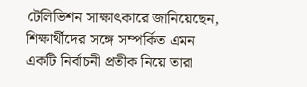টেলিভিশন সাক্ষাৎকারে জানিয়েছেন, শিক্ষার্থীদের সঙ্গে সম্পর্কিত এমন একটি নির্বাচনী প্রতীক নিয়ে তারা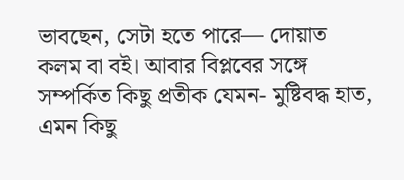ভাবছেন, সেটা হতে পারে— দোয়াত কলম বা বই। আবার বিপ্লবের সঙ্গে সম্পর্কিত কিছু প্রতীক যেমন- মুষ্টিবদ্ধ হাত, এমন কিছু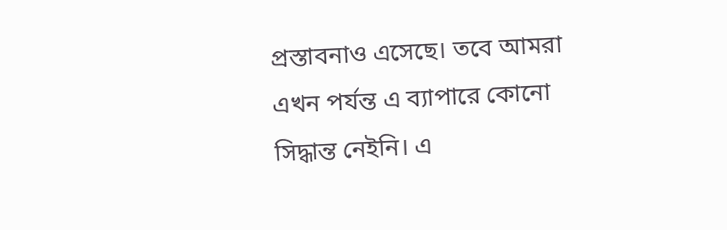প্রস্তাবনাও এসেছে। তবে আমরা এখন পর্যন্ত এ ব্যাপারে কোনো সিদ্ধান্ত নেইনি। এ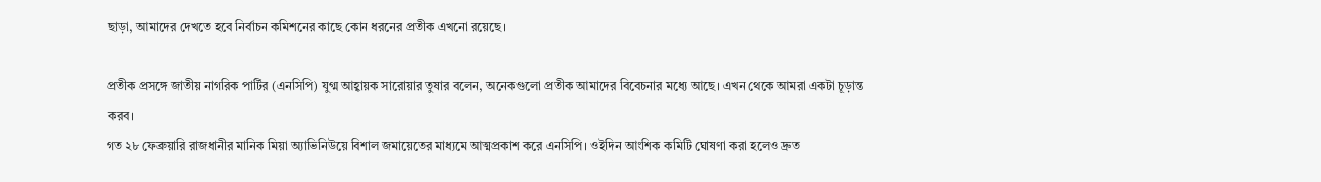ছাড়া, আমাদের দেখতে হবে নির্বাচন কমিশনের কাছে কোন ধরনের প্রতীক এখনো রয়েছে।

প্রতীক প্রসঙ্গে জাতীয় নাগরিক পার্টির (এনসিপি) যুগ্ম আহ্বায়ক সারোয়ার তুষার বলেন, অনেকগুলো প্রতীক আমাদের বিবেচনার মধ্যে আছে। এখন থেকে আমরা একটা চূড়ান্ত করব।
গত ২৮ ফেব্রুয়ারি রাজধানীর মানিক মিয়া অ্যাভিনিউয়ে বিশাল জমায়েতের মাধ্যমে আত্মপ্রকাশ করে এনসিপি। ওইদিন আংশিক কমিটি ঘোষণা করা হলেও দ্রুত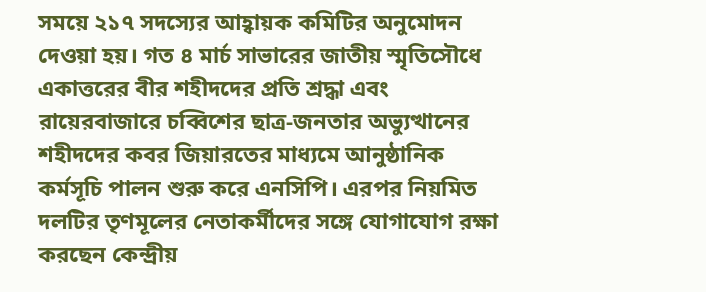সময়ে ২১৭ সদস্যের আহ্বায়ক কমিটির অনুমোদন দেওয়া হয়। গত ৪ মার্চ সাভারের জাতীয় স্মৃতিসৌধে একাত্তরের বীর শহীদদের প্রতি শ্রদ্ধা এবং রায়েরবাজারে চব্বিশের ছাত্র-জনতার অভ্যুত্থানের শহীদদের কবর জিয়ারতের মাধ্যমে আনুষ্ঠানিক কর্মসূচি পালন শুরু করে এনসিপি। এরপর নিয়মিত দলটির তৃণমূলের নেতাকর্মীদের সঙ্গে যোগাযোগ রক্ষা করছেন কেন্দ্রীয়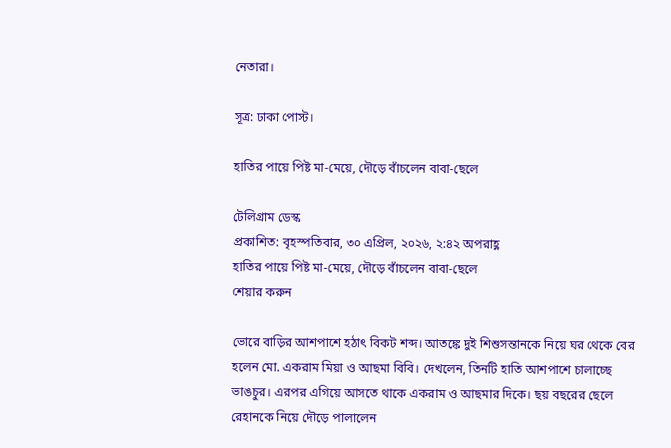নেতারা।

সূত্র: ঢাকা পোস্ট।

হাতির পায়ে পিষ্ট মা-মেয়ে, দৌড়ে বাঁচলেন বাবা-ছেলে

টেলিগ্রাম ডেস্ক
প্রকাশিত: বৃহস্পতিবার, ৩০ এপ্রিল, ২০২৬, ২:৪২ অপরাহ্ণ
হাতির পায়ে পিষ্ট মা-মেয়ে, দৌড়ে বাঁচলেন বাবা-ছেলে
শেয়ার করুন

ভোরে বাড়ির আশপাশে হঠাৎ বিকট শব্দ। আতঙ্কে দুই শিশুসন্তানকে নিয়ে ঘর থেকে বের হলেন মো. একরাম মিয়া ও আছমা বিবি। দেখলেন, তিনটি হাতি আশপাশে চালাচ্ছে ভাঙচুর। এরপর এগিয়ে আসতে থাকে একরাম ও আছমার দিকে। ছয় বছরের ছেলে রেহানকে নিয়ে দৌড়ে পালালেন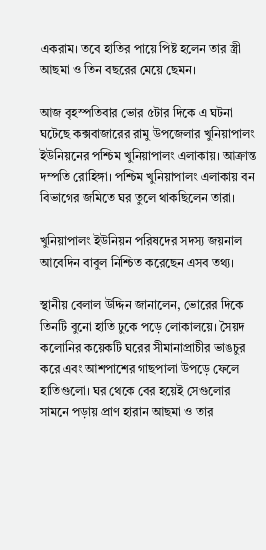একরাম। তবে হাতির পায়ে পিষ্ট হলেন তার স্ত্রী আছমা ও তিন বছরের মেয়ে ছেমন।

আজ বৃহস্পতিবার ভোর ৫টার দিকে এ ঘটনা ঘটেছে কক্সবাজারের রামু উপজেলার খুনিয়াপালং ইউনিয়নের পশ্চিম খুনিয়াপালং এলাকায়। আক্রান্ত দম্পতি রোহিঙ্গা। পশ্চিম খুনিয়াপালং এলাকায় বন বিভাগের জমিতে ঘর তুলে থাকছিলেন তারা।

খুনিয়াপালং ইউনিয়ন পরিষদের সদস্য জয়নাল আবেদিন বাবুল নিশ্চিত করেছেন এসব তথ্য।

স্থানীয় বেলাল উদ্দিন জানালেন, ভোরের দিকে তিনটি বুনো হাতি ঢুকে পড়ে লোকালয়ে। সৈয়দ কলোনির কয়েকটি ঘরের সীমানাপ্রাচীর ভাঙচুর করে এবং আশপাশের গাছপালা উপড়ে ফেলে হাতিগুলো। ঘর থেকে বের হয়েই সেগুলোর সামনে পড়ায় প্রাণ হারান আছমা ও তার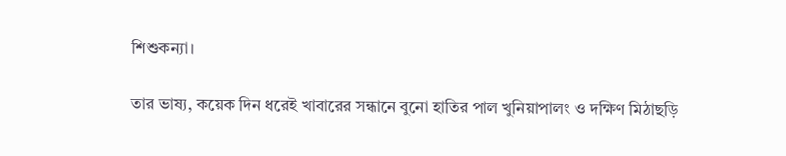শিশুকন্যা।

তার ভাষ্য, কয়েক দিন ধরেই খাবারের সন্ধানে বুনো হাতির পাল খুনিয়াপালং ও দক্ষিণ মিঠাছড়ি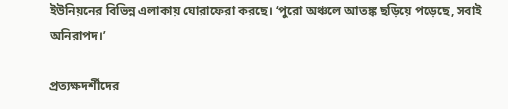ইউনিয়নের বিভিন্ন এলাকায় ঘোরাফেরা করছে। ‘পুরো অঞ্চলে আতঙ্ক ছড়িয়ে পড়েছে, সবাই অনিরাপদ।’

প্রত্যক্ষদর্শীদের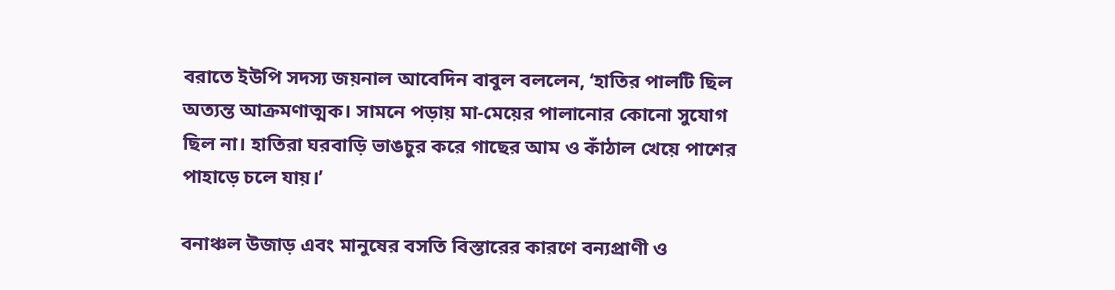বরাতে ইউপি সদস্য জয়নাল আবেদিন বাবুল বললেন, ‘হাতির পালটি ছিল অত্যন্ত আক্রমণাত্মক। সামনে পড়ায় মা-মেয়ের পালানোর কোনো সুযোগ ছিল না। হাতিরা ঘরবাড়ি ভাঙচুর করে গাছের আম ও কাঁঠাল খেয়ে পাশের পাহাড়ে চলে যায়।’

বনাঞ্চল উজাড় এবং মানুষের বসতি বিস্তারের কারণে বন্যপ্রাণী ও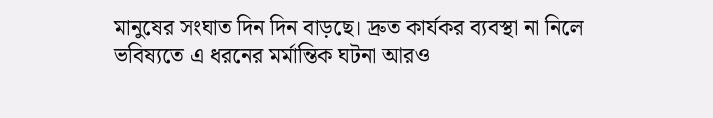মানুষের সংঘাত দিন দিন বাড়ছে। দ্রুত কার্যকর ব্যবস্থা না নিলে ভবিষ্যতে এ ধরনের মর্মান্তিক ঘটনা আরও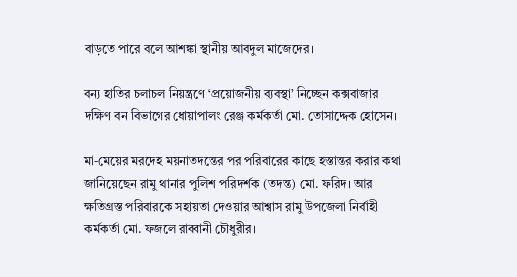বাড়তে পারে বলে আশঙ্কা স্থানীয় আবদুল মাজেদের।

বন্য হাতির চলাচল নিয়ন্ত্রণে ‘প্রয়োজনীয় ব্যবস্থা’ নিচ্ছেন কক্সবাজার দক্ষিণ বন বিভাগের ধোয়াপালং রেঞ্জ কর্মকর্তা মো. তোসাদ্দেক হোসেন।

মা-মেয়ের মরদেহ ময়নাতদন্তের পর পরিবারের কাছে হস্তান্তর করার কথা জানিয়েছেন রামু থানার পুলিশ পরিদর্শক (তদন্ত) মো. ফরিদ। আর ক্ষতিগ্রস্ত পরিবারকে সহায়তা দেওয়ার আশ্বাস রামু উপজেলা নির্বাহী কর্মকর্তা মো. ফজলে রাব্বানী চৌধুরীর।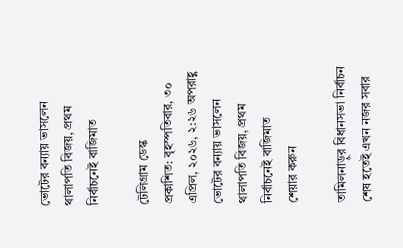ভোটের বন্যায় ভাসলেন থালাপতি বিজয়, প্রথম নির্বাচনেই বাজিমাত

টেলিগ্রাম ডেস্ক
প্রকাশিত: বৃহস্পতিবার, ৩০ এপ্রিল, ২০২৬, ২:২৬ অপরাহ্ণ
ভোটের বন্যায় ভাসলেন থালাপতি বিজয়, প্রথম নির্বাচনেই বাজিমাত
শেয়ার করুন

তামিলনাড়ুর বিধানসভা নির্বাচন শেষ হতেই এখন নজর সবার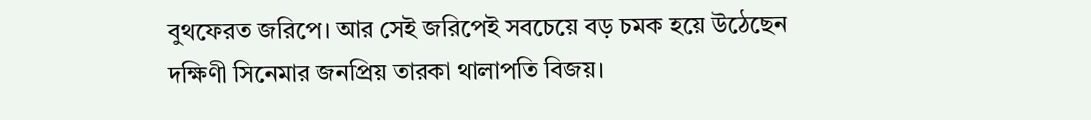বুথফেরত জরিপে। আর সেই জরিপেই সবচেয়ে বড় চমক হয়ে উঠেছেন দক্ষিণী সিনেমার জনপ্রিয় তারকা থালাপতি বিজয়।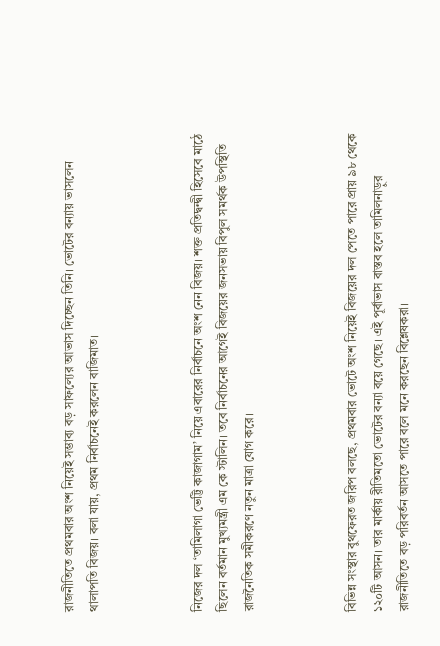রাজনীতিতে প্রথমবার অংশ নিয়েই সম্ভাব্য বড় সাফল্যের আভাস দিচ্ছেন তিনি। ভোটের বন্যায় ভাসলেন থালাপতি বিজয়। বলা যায়, প্রথম নির্বাচনেই করলেন বাজিমাত।



নিজের দল ‘তামিলাগা ভেট্টি কাজাগাম’ নিয়ে এবারের নির্বাচনে অংশ নেন বিজয়। শক্ত প্রতিদ্বন্দ্বী হিসেবে মাঠে ছিলেন বর্তমান মুখ্যমন্ত্রী এম কে স্টালিন। তবে নির্বাচনের আগেই বিজয়ের জনসভায় বিপুল সমর্থক উপস্থিতি রাজনৈতিক সমীকরণে নতুন মাত্রা যোগ করে।



বিভিন্ন সংস্থার বুথফেরত জরিপ বলছে, প্রথমবার ভোটে অংশ নিয়েই বিজয়ের দল পেতে পারে প্রায় ৯৮ থেকে ১২০টি আসন। তার মার্কায় রীতিমতো ভোটের বন্যা বয়ে গেছে। এই পূর্বাভাস বাস্তব হলে তামিলনাড়ুর রাজনীতিতে বড় পরিবর্তন আসতে পারে বলে মনে করছেন বিশ্লেষকরা।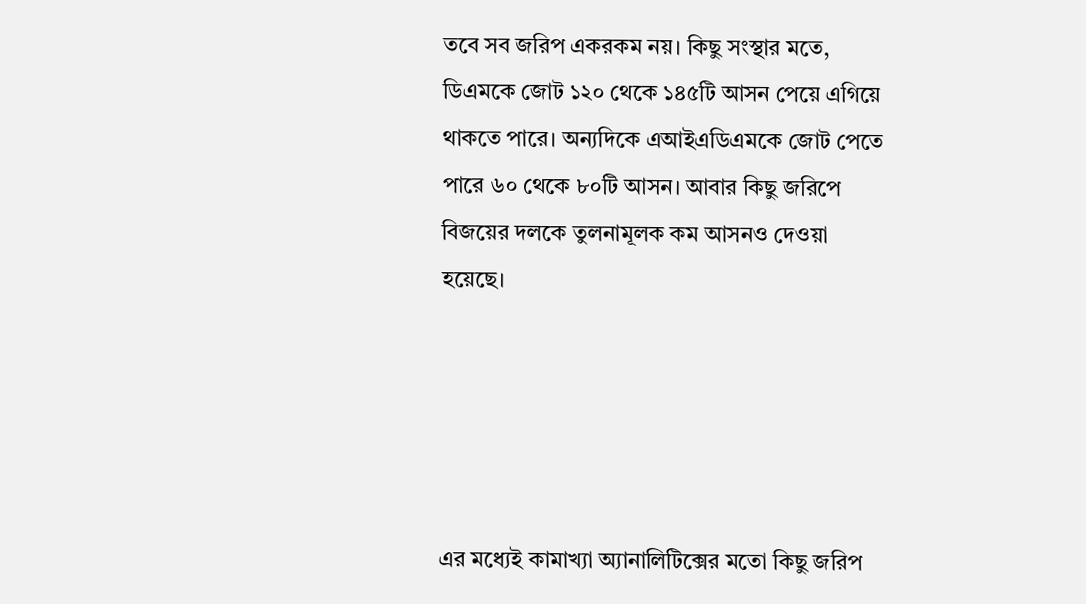তবে সব জরিপ একরকম নয়। কিছু সংস্থার মতে, ডিএমকে জোট ১২০ থেকে ১৪৫টি আসন পেয়ে এগিয়ে থাকতে পারে। অন্যদিকে এআইএডিএমকে জোট পেতে পারে ৬০ থেকে ৮০টি আসন। আবার কিছু জরিপে বিজয়ের দলকে তুলনামূলক কম আসনও দেওয়া হয়েছে।





এর মধ্যেই কামাখ্যা অ্যানালিটিক্সের মতো কিছু জরিপ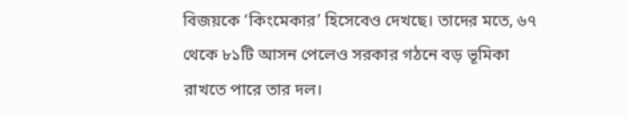বিজয়কে ‘কিংমেকার’ হিসেবেও দেখছে। তাদের মতে, ৬৭ থেকে ৮১টি আসন পেলেও সরকার গঠনে বড় ভূমিকা রাখতে পারে তার দল।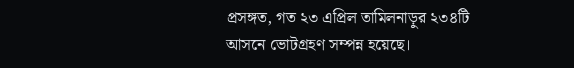প্রসঙ্গত, গত ২৩ এপ্রিল তামিলনাড়ুর ২৩৪টি আসনে ভোটগ্রহণ সম্পন্ন হয়েছে।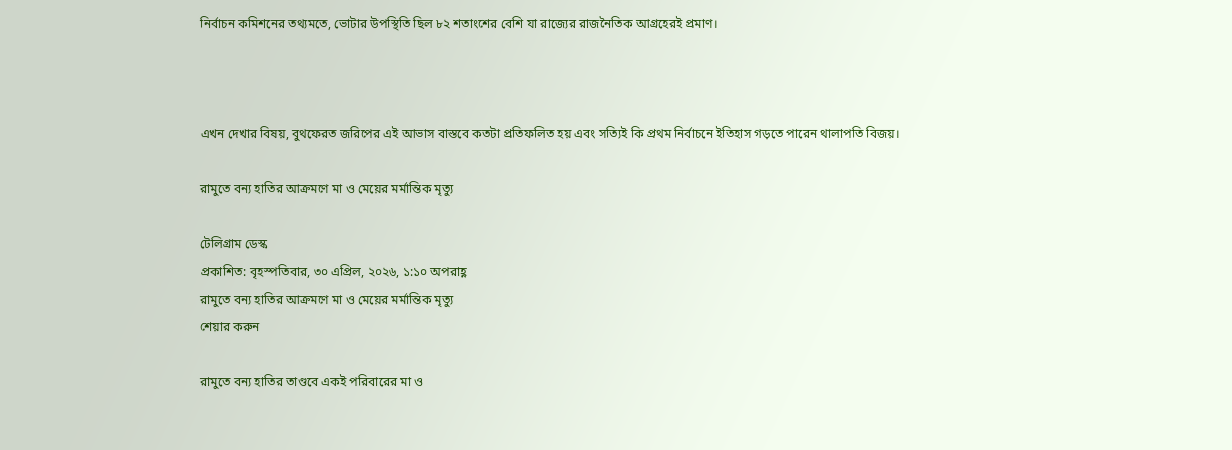নির্বাচন কমিশনের তথ্যমতে, ভোটার উপস্থিতি ছিল ৮২ শতাংশের বেশি যা রাজ্যের রাজনৈতিক আগ্রহেরই প্রমাণ।



এখন দেখার বিষয়, বুথফেরত জরিপের এই আভাস বাস্তবে কতটা প্রতিফলিত হয় এবং সত্যিই কি প্রথম নির্বাচনে ইতিহাস গড়তে পারেন থালাপতি বিজয়।

রামুতে বন্য হাতির আক্রমণে মা ও মেয়ের মর্মান্তিক মৃত্যু

টেলিগ্রাম ডেস্ক
প্রকাশিত: বৃহস্পতিবার, ৩০ এপ্রিল, ২০২৬, ১:১০ অপরাহ্ণ
রামুতে বন্য হাতির আক্রমণে মা ও মেয়ের মর্মান্তিক মৃত্যু
শেয়ার করুন

রামুতে বন্য হাতির তাণ্ডবে একই পরিবারের মা ও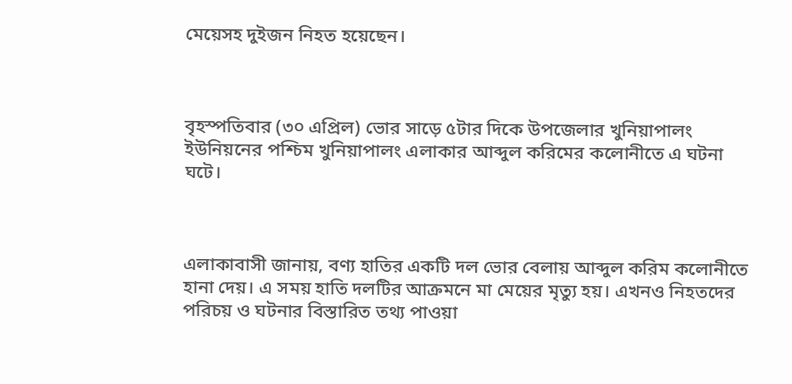মেয়েসহ দুইজন নিহত হয়েছেন।



বৃহস্পতিবার (৩০ এপ্রিল) ভোর সাড়ে ৫টার দিকে উপজেলার খুনিয়াপালং ইউনিয়নের পশ্চিম খুনিয়াপালং এলাকার আব্দুল করিমের কলোনীতে এ ঘটনা ঘটে।



এলাকাবাসী জানায়, বণ্য হাতির একটি দল ভোর বেলায় আব্দুল করিম কলোনীতে হানা দেয়। এ সময় হাতি দলটির আক্রমনে মা মেয়ের মৃত্যু হয়। এখনও নিহতদের পরিচয় ও ঘটনার বিস্তারিত তথ্য পাওয়া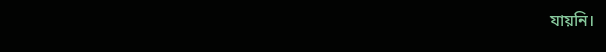যায়নি।